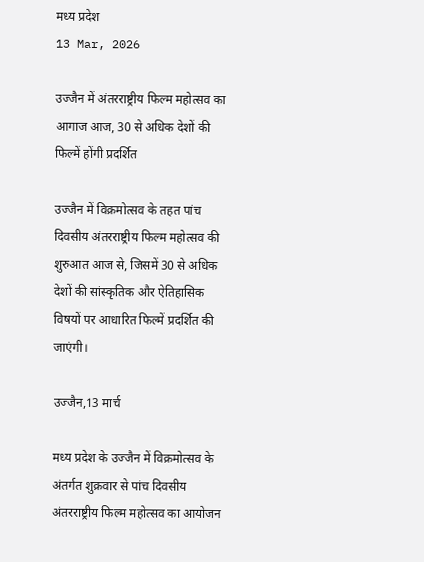मध्य प्रदेश
13 Mar, 2026

उज्जैन में अंतरराष्ट्रीय फिल्म महोत्सव का आगाज आज, 30 से अधिक देशों की फिल्में होंगी प्रदर्शित

उज्जैन में विक्रमोत्सव के तहत पांच दिवसीय अंतरराष्ट्रीय फिल्म महोत्सव की शुरुआत आज से, जिसमें 30 से अधिक देशों की सांस्कृतिक और ऐतिहासिक विषयों पर आधारित फिल्में प्रदर्शित की जाएंगी।

उज्जैन,13 मार्च

मध्य प्रदेश के उज्जैन में विक्रमोत्सव के अंतर्गत शुक्रवार से पांच दिवसीय अंतरराष्ट्रीय फिल्म महोत्सव का आयोजन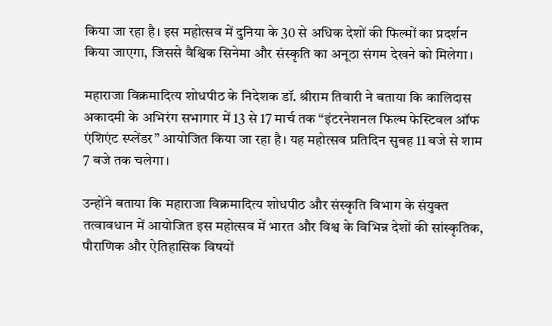किया जा रहा है। इस महोत्सव में दुनिया के 30 से अधिक देशों की फिल्मों का प्रदर्शन किया जाएगा, जिससे वैश्विक सिनेमा और संस्कृति का अनूठा संगम देखने को मिलेगा।

महाराजा विक्रमादित्य शोधपीठ के निदेशक डॉ. श्रीराम तिवारी ने बताया कि कालिदास अकादमी के अभिरंग सभागार में 13 से 17 मार्च तक “इंटरनेशनल फिल्म फेस्टिवल ऑफ एंशिएंट स्प्लेंडर” आयोजित किया जा रहा है। यह महोत्सव प्रतिदिन सुबह 11 बजे से शाम 7 बजे तक चलेगा।

उन्होंने बताया कि महाराजा विक्रमादित्य शोधपीठ और संस्कृति विभाग के संयुक्त तत्वावधान में आयोजित इस महोत्सव में भारत और विश्व के विभिन्न देशों की सांस्कृतिक, पौराणिक और ऐतिहासिक विषयों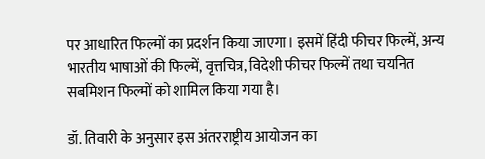पर आधारित फिल्मों का प्रदर्शन किया जाएगा। इसमें हिंदी फीचर फिल्में, अन्य भारतीय भाषाओं की फिल्में, वृत्तचित्र, विदेशी फीचर फिल्में तथा चयनित सबमिशन फिल्मों को शामिल किया गया है।

डॉ. तिवारी के अनुसार इस अंतरराष्ट्रीय आयोजन का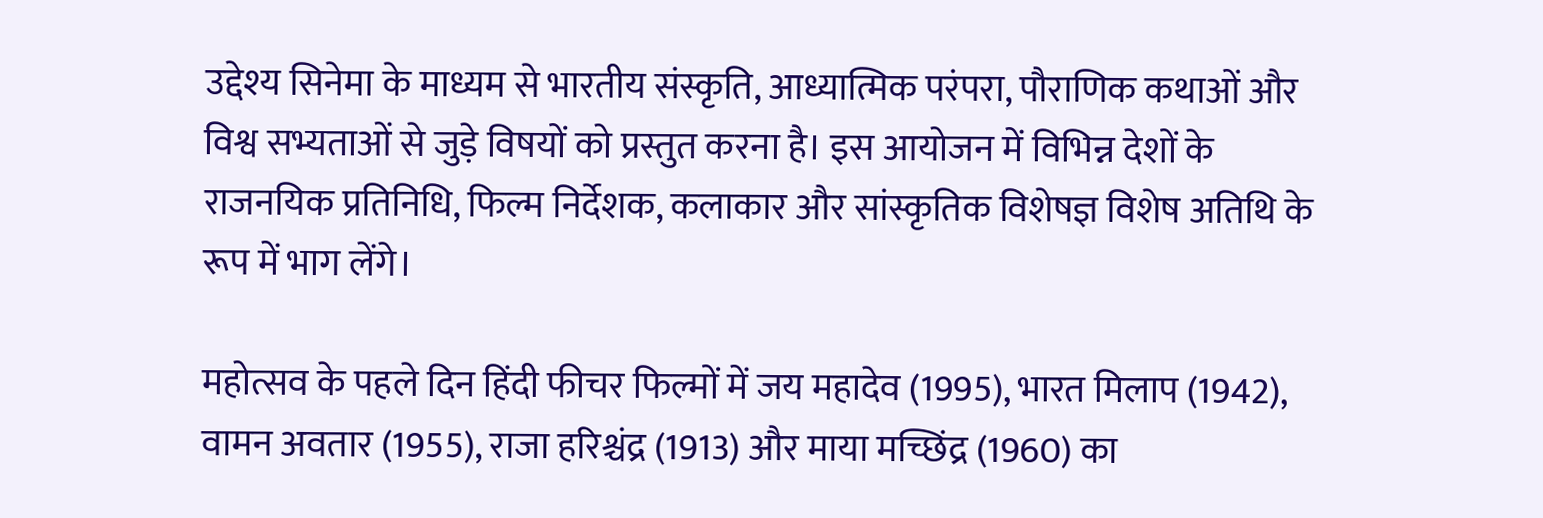उद्देश्य सिनेमा के माध्यम से भारतीय संस्कृति, आध्यात्मिक परंपरा, पौराणिक कथाओं और विश्व सभ्यताओं से जुड़े विषयों को प्रस्तुत करना है। इस आयोजन में विभिन्न देशों के राजनयिक प्रतिनिधि, फिल्म निर्देशक, कलाकार और सांस्कृतिक विशेषज्ञ विशेष अतिथि के रूप में भाग लेंगे।

महोत्सव के पहले दिन हिंदी फीचर फिल्मों में जय महादेव (1995), भारत मिलाप (1942), वामन अवतार (1955), राजा हरिश्चंद्र (1913) और माया मच्छिंद्र (1960) का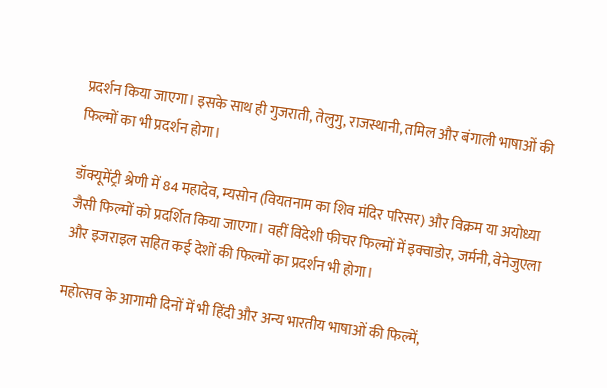प्रदर्शन किया जाएगा। इसके साथ ही गुजराती, तेलुगु, राजस्थानी, तमिल और बंगाली भाषाओं की फिल्मों का भी प्रदर्शन होगा।

डॉक्यूमेंट्री श्रेणी में 84 महादेव, म्यसोन (वियतनाम का शिव मंदिर परिसर) और विक्रम या अयोध्या जैसी फिल्मों को प्रदर्शित किया जाएगा। वहीं विदेशी फीचर फिल्मों में इक्वाडोर, जर्मनी, वेनेजुएला और इजराइल सहित कई देशों की फिल्मों का प्रदर्शन भी होगा।

महोत्सव के आगामी दिनों में भी हिंदी और अन्य भारतीय भाषाओं की फिल्में,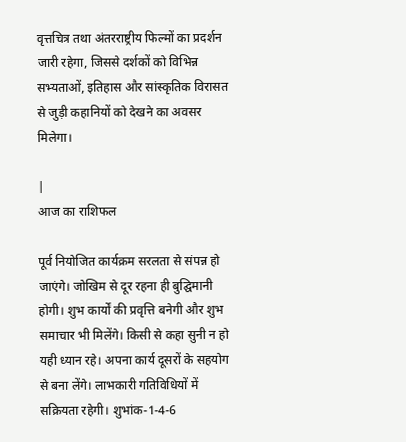वृत्तचित्र तथा अंतरराष्ट्रीय फिल्मों का प्रदर्शन जारी रहेगा, जिससे दर्शकों को विभिन्न सभ्यताओं, इतिहास और सांस्कृतिक विरासत से जुड़ी कहानियों को देखने का अवसर मिलेगा।

|
आज का राशिफल

पूर्व नियोजित कार्यक्रम सरलता से संपन्न हो जाएंगे। जोखिम से दूर रहना ही बुद्घिमानी होगी। शुभ कार्यों की प्रवृत्ति बनेगी और शुभ समाचार भी मिलेंगे। किसी से कहा सुनी न हो यही ध्यान रहे। अपना कार्य दूसरों के सहयोग से बना लेंगे। लाभकारी गतिविधियों में सक्रियता रहेगी। शुभांक-1-4-6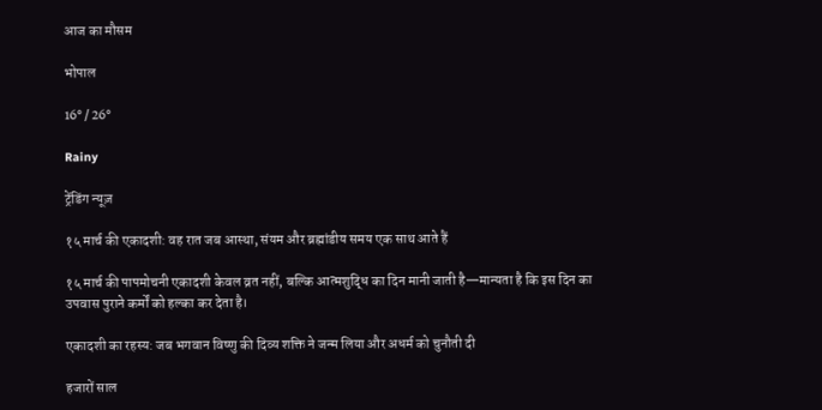आज का मौसम

भोपाल

16° / 26°

Rainy

ट्रेंडिंग न्यूज़

१५ मार्च की एकादशी: वह रात जब आस्था, संयम और ब्रह्मांडीय समय एक साथ आते हैं

१५ मार्च की पापमोचनी एकादशी केवल व्रत नहीं, बल्कि आत्मशुद्धि का दिन मानी जाती है—मान्यता है कि इस दिन का उपवास पुराने कर्मों को हल्का कर देता है।

एकादशी का रहस्य: जब भगवान विष्णु की दिव्य शक्ति ने जन्म लिया और अधर्म को चुनौती दी

हजारों साल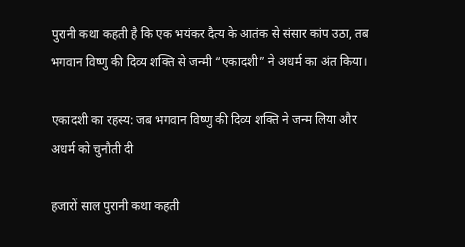पुरानी कथा कहती है कि एक भयंकर दैत्य के आतंक से संसार कांप उठा, तब भगवान विष्णु की दिव्य शक्ति से जन्मी “एकादशी” ने अधर्म का अंत किया।

एकादशी का रहस्य: जब भगवान विष्णु की दिव्य शक्ति ने जन्म लिया और अधर्म को चुनौती दी

हजारों साल पुरानी कथा कहती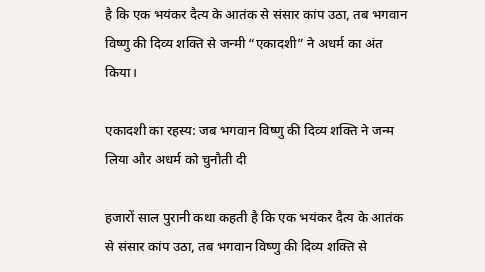है कि एक भयंकर दैत्य के आतंक से संसार कांप उठा, तब भगवान विष्णु की दिव्य शक्ति से जन्मी “एकादशी” ने अधर्म का अंत किया।

एकादशी का रहस्य: जब भगवान विष्णु की दिव्य शक्ति ने जन्म लिया और अधर्म को चुनौती दी

हजारों साल पुरानी कथा कहती है कि एक भयंकर दैत्य के आतंक से संसार कांप उठा, तब भगवान विष्णु की दिव्य शक्ति से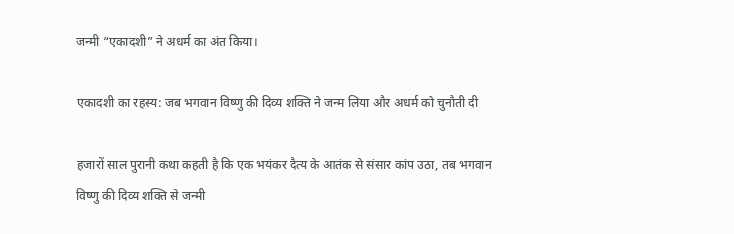जन्मी “एकादशी” ने अधर्म का अंत किया।

एकादशी का रहस्य: जब भगवान विष्णु की दिव्य शक्ति ने जन्म लिया और अधर्म को चुनौती दी

हजारों साल पुरानी कथा कहती है कि एक भयंकर दैत्य के आतंक से संसार कांप उठा, तब भगवान विष्णु की दिव्य शक्ति से जन्मी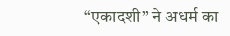“एकादशी” ने अधर्म का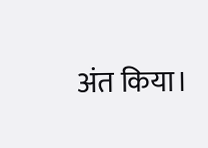अंत किया।